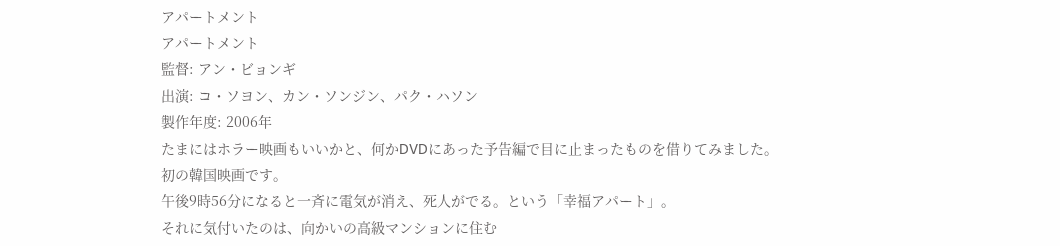アパートメント
アパートメント
監督: アン・ビョンギ
出演: コ・ソヨン、カン・ソンジン、パク・ハソン
製作年度: 2006年
たまにはホラー映画もいいかと、何かDVDにあった予告編で目に止まったものを借りてみました。
初の韓国映画です。
午後9時56分になると一斉に電気が消え、死人がでる。という「幸福アパート」。
それに気付いたのは、向かいの高級マンションに住む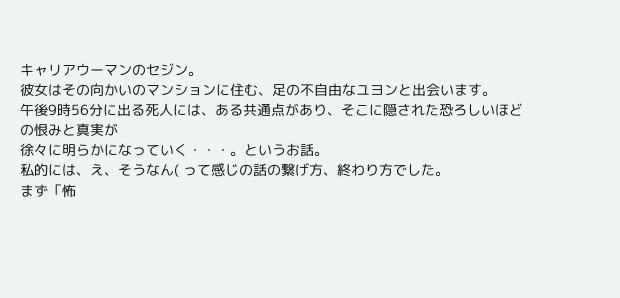キャリアウーマンのセジン。
彼女はその向かいのマンションに住む、足の不自由なユヨンと出会います。
午後9時56分に出る死人には、ある共通点があり、そこに隠された恐ろしいほどの恨みと真実が
徐々に明らかになっていく・・・。というお話。
私的には、え、そうなん( って感じの話の繋げ方、終わり方でした。
まず「怖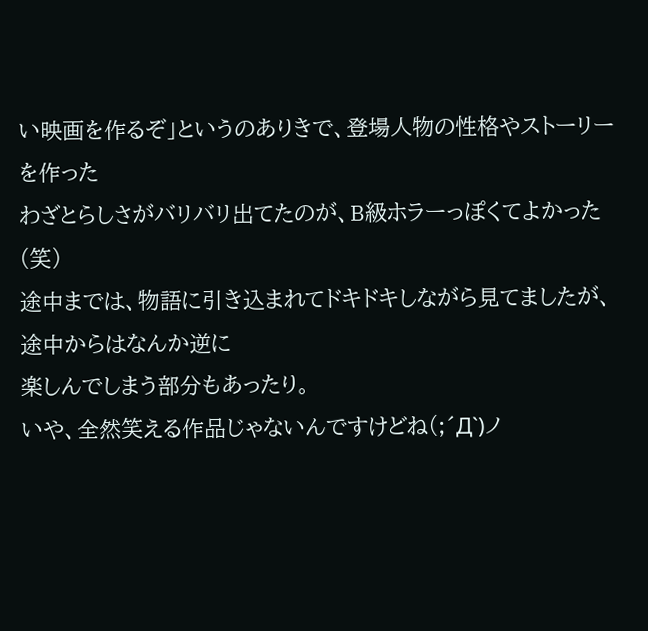い映画を作るぞ」というのありきで、登場人物の性格やストーリーを作った
わざとらしさがバリバリ出てたのが、B級ホラーっぽくてよかった(笑)
途中までは、物語に引き込まれてドキドキしながら見てましたが、途中からはなんか逆に
楽しんでしまう部分もあったり。
いや、全然笑える作品じゃないんですけどね(;´Д`)ノ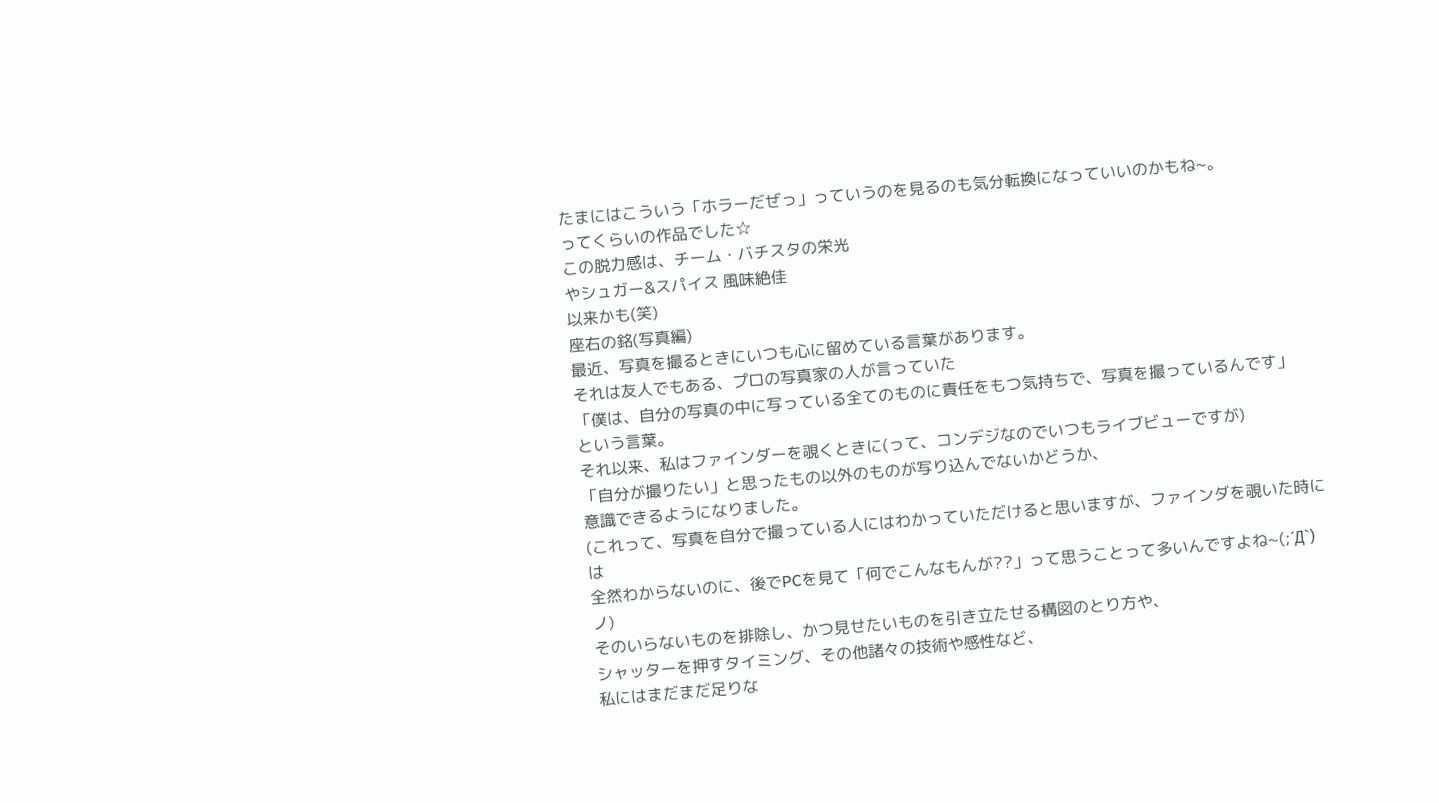たまにはこういう「ホラーだぜっ」っていうのを見るのも気分転換になっていいのかもね~。
ってくらいの作品でした☆
この脱力感は、チーム・バチスタの栄光
やシュガー&スパイス 風味絶佳
以来かも(笑)
座右の銘(写真編)
最近、写真を撮るときにいつも心に留めている言葉があります。
それは友人でもある、プロの写真家の人が言っていた
「僕は、自分の写真の中に写っている全てのものに責任をもつ気持ちで、写真を撮っているんです」
という言葉。
それ以来、私はファインダーを覗くときに(って、コンデジなのでいつもライブビューですが)
「自分が撮りたい」と思ったもの以外のものが写り込んでないかどうか、
意識できるようになりました。
(これって、写真を自分で撮っている人にはわかっていただけると思いますが、ファインダを覗いた時には
全然わからないのに、後でPCを見て「何でこんなもんが??」って思うことって多いんですよね~(;´Д`)ノ)
そのいらないものを排除し、かつ見せたいものを引き立たせる構図のとり方や、
シャッターを押すタイミング、その他諸々の技術や感性など、
私にはまだまだ足りな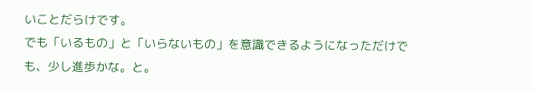いことだらけです。
でも「いるもの」と「いらないもの」を意識できるようになっただけでも、少し進歩かな。と。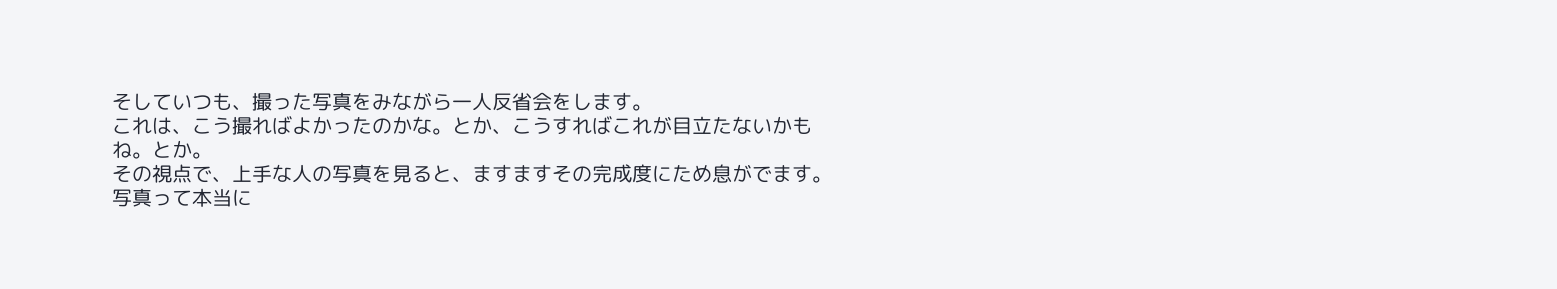そしていつも、撮った写真をみながら一人反省会をします。
これは、こう撮ればよかったのかな。とか、こうすればこれが目立たないかもね。とか。
その視点で、上手な人の写真を見ると、ますますその完成度にため息がでます。
写真って本当に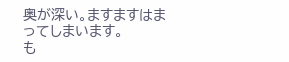奥が深い。ますますはまってしまいます。
も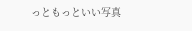っともっといい写真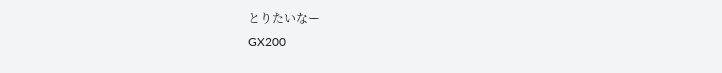とりたいなー
GX200